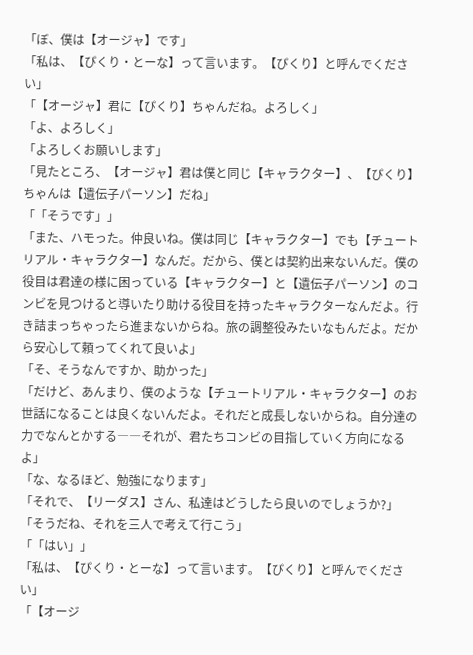「ぼ、僕は【オージャ】です」
「私は、【ぴくり・とーな】って言います。【ぴくり】と呼んでください」
「【オージャ】君に【ぴくり】ちゃんだね。よろしく」
「よ、よろしく」
「よろしくお願いします」
「見たところ、【オージャ】君は僕と同じ【キャラクター】、【ぴくり】ちゃんは【遺伝子パーソン】だね」
「「そうです」」
「また、ハモった。仲良いね。僕は同じ【キャラクター】でも【チュートリアル・キャラクター】なんだ。だから、僕とは契約出来ないんだ。僕の役目は君達の様に困っている【キャラクター】と【遺伝子パーソン】のコンビを見つけると導いたり助ける役目を持ったキャラクターなんだよ。行き詰まっちゃったら進まないからね。旅の調整役みたいなもんだよ。だから安心して頼ってくれて良いよ」
「そ、そうなんですか、助かった」
「だけど、あんまり、僕のような【チュートリアル・キャラクター】のお世話になることは良くないんだよ。それだと成長しないからね。自分達の力でなんとかする――それが、君たちコンビの目指していく方向になるよ」
「な、なるほど、勉強になります」
「それで、【リーダス】さん、私達はどうしたら良いのでしょうか?」
「そうだね、それを三人で考えて行こう」
「「はい」」
「私は、【ぴくり・とーな】って言います。【ぴくり】と呼んでください」
「【オージ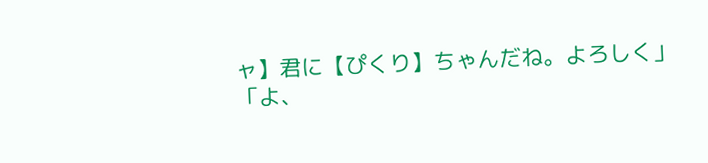ャ】君に【ぴくり】ちゃんだね。よろしく」
「よ、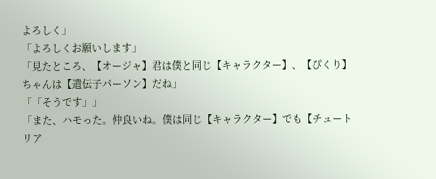よろしく」
「よろしくお願いします」
「見たところ、【オージャ】君は僕と同じ【キャラクター】、【ぴくり】ちゃんは【遺伝子パーソン】だね」
「「そうです」」
「また、ハモった。仲良いね。僕は同じ【キャラクター】でも【チュートリア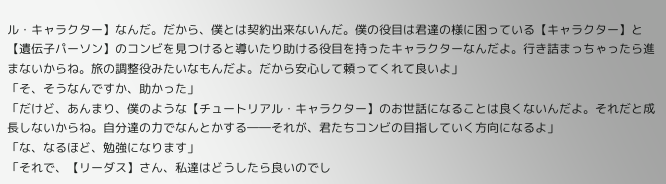ル・キャラクター】なんだ。だから、僕とは契約出来ないんだ。僕の役目は君達の様に困っている【キャラクター】と【遺伝子パーソン】のコンビを見つけると導いたり助ける役目を持ったキャラクターなんだよ。行き詰まっちゃったら進まないからね。旅の調整役みたいなもんだよ。だから安心して頼ってくれて良いよ」
「そ、そうなんですか、助かった」
「だけど、あんまり、僕のような【チュートリアル・キャラクター】のお世話になることは良くないんだよ。それだと成長しないからね。自分達の力でなんとかする――それが、君たちコンビの目指していく方向になるよ」
「な、なるほど、勉強になります」
「それで、【リーダス】さん、私達はどうしたら良いのでし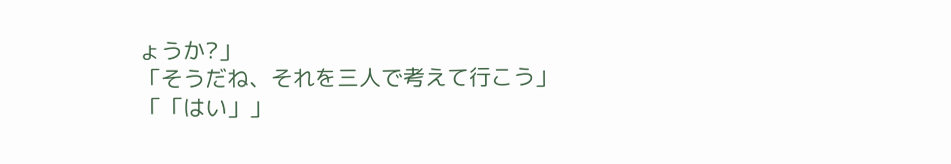ょうか?」
「そうだね、それを三人で考えて行こう」
「「はい」」